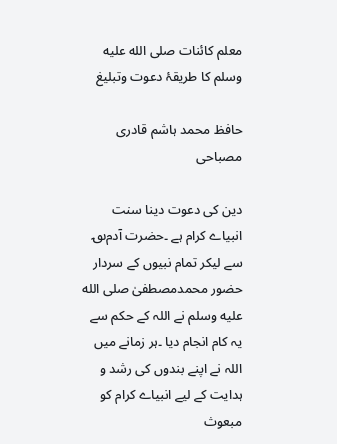معلم کائنات صلى الله عليه وسلم کا طریقۂ دعوت وتبلیغ

حافظ محمد ہاشم قادری مصباحی

دین کی دعوت دینا سنت انبیاے کرام ہے ۔حضرت آدم؈ سے لیکر تمام نبیوں کے سردار حضور محمدمصطفیٰ صلى الله عليه وسلم نے اللہ کے حکم سے یہ کام انجام دیا ۔ہر زمانے میں اللہ نے اپنے بندوں کی رشد و ہدایت کے لیے انبیاے کرام کو مبعوث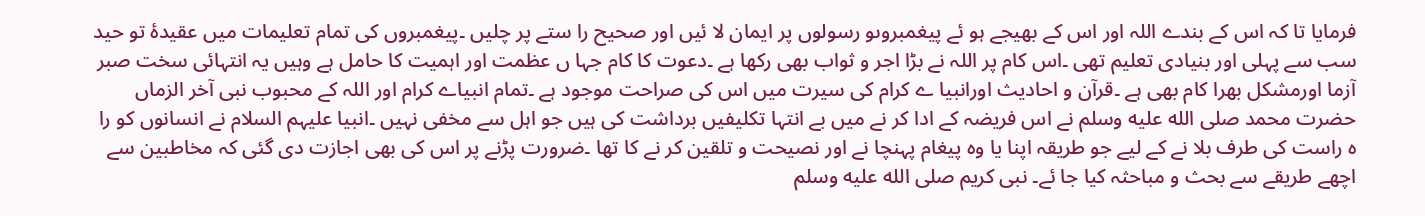فرمایا تا کہ اس کے بندے اللہ اور اس کے بھیجے ہو ئے پیغمبروںو رسولوں پر ایمان لا ئیں اور صحیح را ستے پر چلیں ۔پیغمبروں کی تمام تعلیمات میں عقیدۂ تو حید سب سے پہلی اور بنیادی تعلیم تھی ۔اس کام پر اللہ نے بڑا اجر و ثواب بھی رکھا ہے ۔دعوت کا کام جہا ں عظمت اور اہمیت کا حامل ہے وہیں یہ انتہائی سخت صبر آزما اورمشکل بھرا کام بھی ہے ۔قرآن و احادیث اورانبیا ے کرام کی سیرت میں اس کی صراحت موجود ہے ۔تمام انبیاے کرام اور اللہ کے محبوب نبی آخر الزماں حضرت محمد صلى الله عليه وسلم نے اس فریضہ کے ادا کر نے میں بے انتہا تکلیفیں برداشت کی ہیں جو اہل سے مخفی نہیں ۔انبیا علیہم السلام نے انسانوں کو را ہ راست کی طرف بلا نے کے لیے جو طریقہ اپنا یا وہ پیغام پہنچا نے اور نصیحت و تلقین کر نے کا تھا ۔ضرورت پڑنے پر اس کی بھی اجازت دی گئی کہ مخاطبین سے اچھے طریقے سے بحث و مباحثہ کیا جا ئے۔ نبی کریم صلى الله عليه وسلم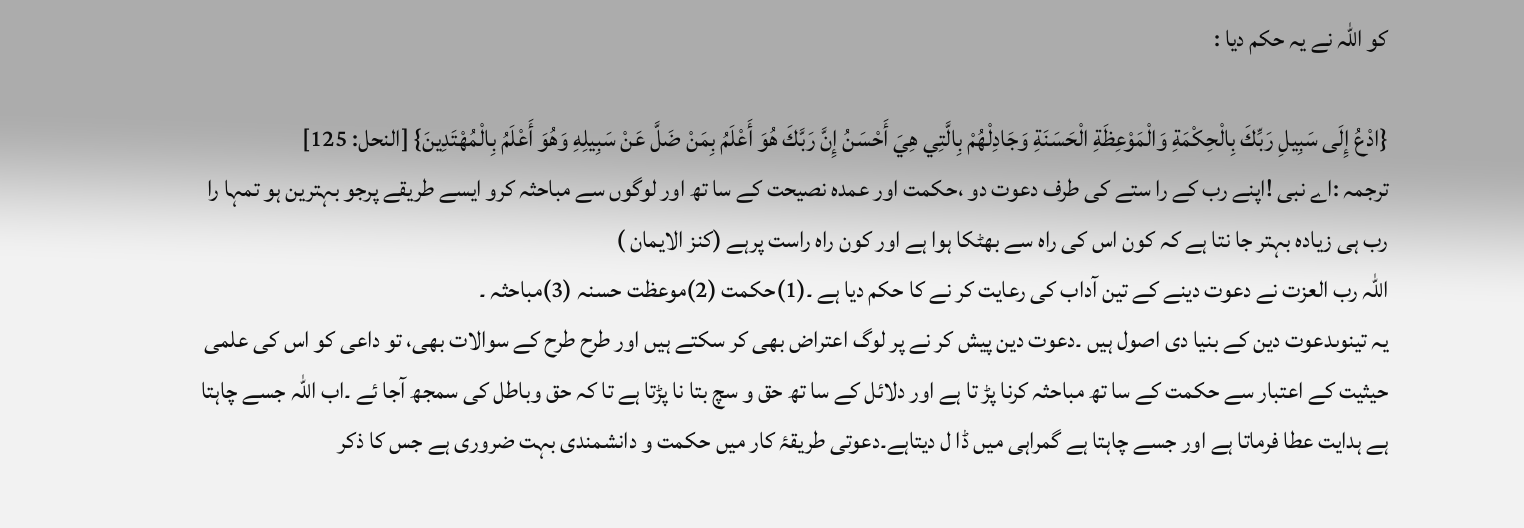کو اللہ نے یہ حکم دیا :

{ادْعُ إِلَى سَبِيلِ رَبِّكَ بِالْحِكْمَةِ وَالْمَوْعِظَةِ الْحَسَنَةِ وَجَادِلْهُمْ بِالَّتِي هِيَ أَحْسَنُ إِنَّ رَبَّكَ هُوَ أَعْلَمُ بِمَنْ ضَلَّ عَنْ سَبِيلِهِ وَهُوَ أَعْلَمُ بِالْمُهْتَدِينَ} [النحل: 125]
ترجمہ :اے نبی !اپنے رب کے را ستے کی طرف دعوت دو ،حکمت اور عمدہ نصیحت کے سا تھ اور لوگوں سے مباحثہ کرو ایسے طریقے پرجو بہترین ہو تمہا را رب ہی زیادہ بہتر جا نتا ہے کہ کون اس کی راہ سے بھٹکا ہوا ہے اور کون راہ راست پرہے (کنز الایمان )
اللہ رب العزت نے دعوت دینے کے تین آداب کی رعایت کر نے کا حکم دیا ہے ۔(1)حکمت (2)موعظت حسنہ (3)مباحثہ ۔
یہ تینوںدعوت دین کے بنیا دی اصول ہیں ۔دعوت دین پیش کر نے پر لوگ اعتراض بھی کر سکتے ہیں اور طرح طرح کے سوالات بھی، تو داعی کو اس کی علمی حیثیت کے اعتبار سے حکمت کے سا تھ مباحثہ کرنا پڑ تا ہے اور دلائل کے سا تھ حق و سچ بتا نا پڑتا ہے تا کہ حق وباطل کی سمجھ آجا ئے ۔اب اللہ جسے چاہتا ہے ہدایت عطا فرماتا ہے اور جسے چاہتا ہے گمراہی میں ڈا ل دیتاہے۔دعوتی طریقۂ کار میں حکمت و دانشمندی بہت ضروری ہے جس کا ذکر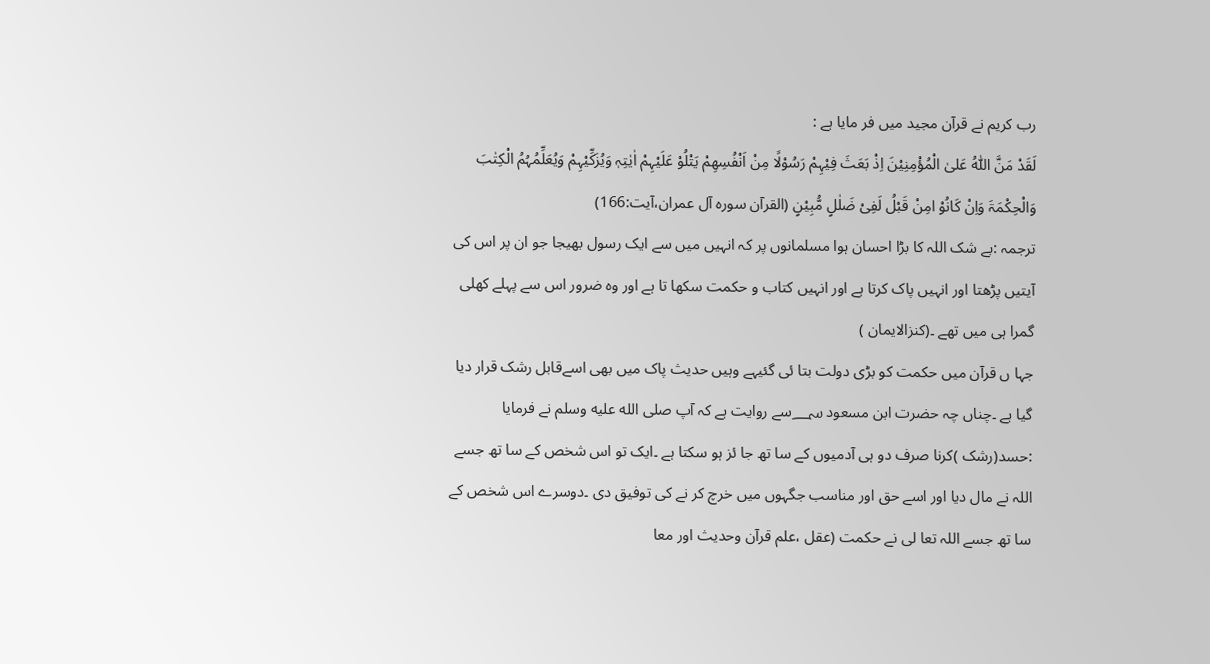رب کریم نے قرآن مجید میں فر مایا ہے :
لَقَدْ مَنَّ اللّٰہُ عَلیٰ الْمُؤْمِنِیْنَ اِذْ بَعَثَ فِیْہِمْ رَسُوْلًا مِنْ اَنْفُسِھِمْ یَتْلُوْ عَلَیْہِمْ اٰیٰتِہٖ وَیُزَکِّیْہِمْ وَیُعَلِّمُہُمُ الْکِتٰبَ وَالْحِکْمَۃَ وَاِنْ کَانُوْ امِنْ قَبْلُ لَفِیْ ضَلٰلٍ مُّبِیْنٍ (القرآن سورہ آل عمران،آیت:166)
ترجمہ :بے شک اللہ کا بڑا احسان ہوا مسلمانوں پر کہ انہیں میں سے ایک رسول بھیجا جو ان پر اس کی آیتیں پڑھتا اور انہیں پاک کرتا ہے اور انہیں کتاب و حکمت سکھا تا ہے اور وہ ضرور اس سے پہلے کھلی گمرا ہی میں تھے ۔(کنزالایمان )
جہا ں قرآن میں حکمت کو بڑی دولت بتا ئی گئیہے وہیں حدیث پاک میں بھی اسےقابل رشک قرار دیا گیا ہے ۔چناں چہ حضرت ابن مسعود ؄سے روایت ہے کہ آپ صلى الله عليه وسلم نے فرمایا :حسد(رشک )کرنا صرف دو ہی آدمیوں کے سا تھ جا ئز ہو سکتا ہے ۔ایک تو اس شخص کے سا تھ جسے اللہ نے مال دیا اور اسے حق اور مناسب جگہوں میں خرچ کر نے کی توفیق دی ۔دوسرے اس شخص کے سا تھ جسے اللہ تعا لی نے حکمت (عقل ،علم قرآن وحدیث اور معا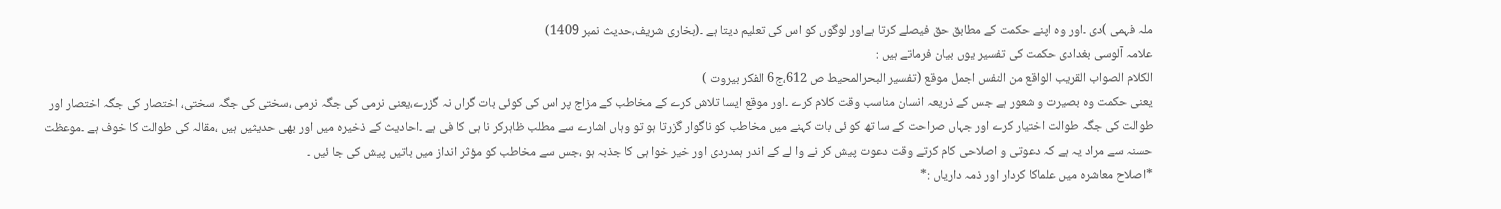ملہ فہمی )دی ۔اور وہ اپنے حکمت کے مطابق حق فیصلے کرتا ہےاور لوگوں کو اس کی تعلیم دیتا ہے ۔(بخاری شریف،حدیث نمبر 1409)
علامہ آلوسی بغدادی حکمت کی تفسیر یوں بیان فرماتے ہیں :
الکلام الصواب القریب الواقع من النفس اجمل موقع (تفسیر البحرالمحیط ص 612،ج6 الفکر بیروت )
یعنی حکمت وہ بصیرت و شعور ہے جس کے ذریعہ انسان مناسب وقت کلام کرے ۔اور موقع ایسا تلاش کرے کے مخاطب کے مزاج پر اس کی کوئی بات گراں نہ گزرے،یعنی نرمی کی جگہ نرمی ،سختی کی جگہ سختی، اختصار کی جگہ اختصار اور طوالت کی جگہ طوالت اختیار کرے اور جہاں صراحت کے سا تھ کو ئی بات کہنے میں مخاطب کو ناگوار گزرتا ہو تو وہاں اشارے سے مطلب ظاہرکر نا ہی کا فی ہے ۔احادیث کے ذخیرہ میں اور بھی حدیثیں ہیں ،مقالہ کی طوالت کا خوف ہے ۔موعظت حسنہ سے مراد یہ ہے کہ دعوتی و اصلاحی کام کرتے وقت دعوت پیش کر نے وا لے کے اندر ہمدردی اور خیر خوا ہی کا جذبہ ہو ،جس سے مخاطب کو مؤثر انداز میں باتیں پیش کی جا ئیں ۔
*اصلاح معاشرہ میں علماکا کردار اور ذمہ داریاں :*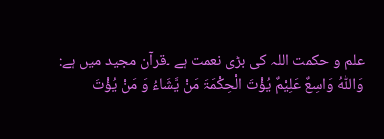علم و حکمت اللہ کی بڑی نعمت ہے ۔قرآن مجید میں ہے:
وَاللّٰہُ وَاسِعٌ عَلِیْمٌ یُؤْتَ الْحِکْمَۃَ مَنْ یَّشَاءُ وَ مَنْ یُؤْتَ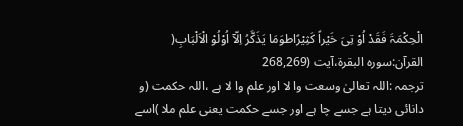الْحِکْمَۃَ فَقَدْ اُوْ تِیَ خَیْراً کَثِیْرًاطوَمَا یَذَکَّرُ اِلّآ اُوْلُوْ الْاَلْبَابِ( القرآن:سورہ البقرۃ،آیت (268,269
ترجمہ :اللہ تعالیٰ وسعت وا لا اور علم وا لا ہے ،اللہ حکمت (و دانائی دیتا ہے جسے چا ہے اور جسے حکمت یعنی علم ملا )اسے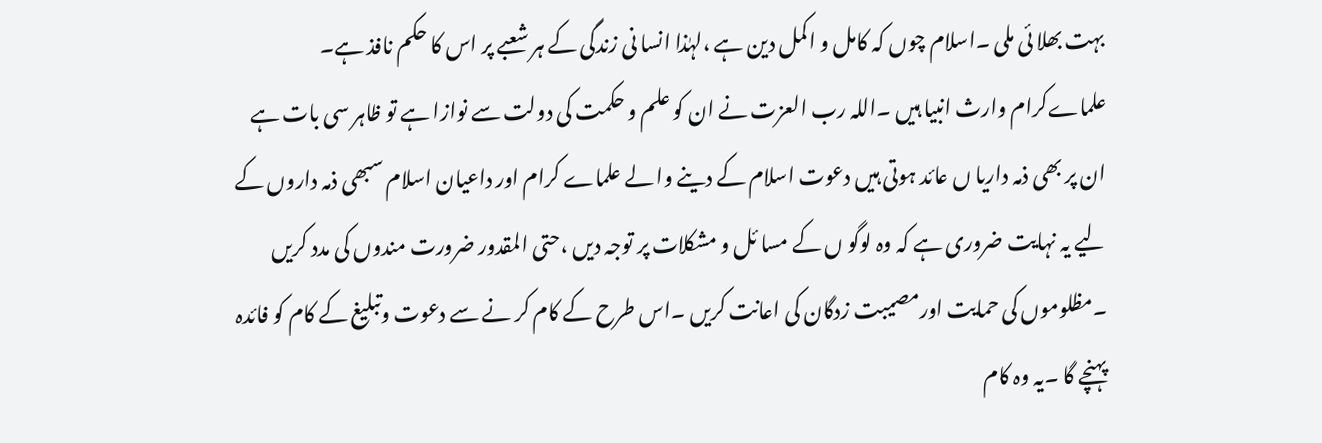بہت بھلا ئی ملی ۔اسلام چوں کہ کامل و اکمل دین ہے ،لہٰذا انسا نی زندگی کے ہر شعبے پر اس کا حکم نافذ ہے۔ علماےکرام وارث انبیا ہیں ۔اللہ رب العزت نے ان کو علم و حکمت کی دولت سے نوازا ہے تو ظاہر سی بات ہے ان پر بھی ذمہ داریا ں عائد ہوتی ہیں دعوت اسلام کے دینے وا لے علماے کرام اور داعیان اسلام سبھی ذمہ داروں کے لیے یہ نہایت ضروری ہے کہ وہ لوگو ں کے مسا ئل و مشکلات پر توجہ دیں ،حتی المقدور ضرورت مندوں کی مدد کریں ۔مظلوموں کی حمایت اورمصیبت زدگان کی اعانت کریں ۔اس طرح کے کام کر نے سے دعوت وتبلیغ کے کام کو فائدہ پہنچے گا ۔یہ وہ کام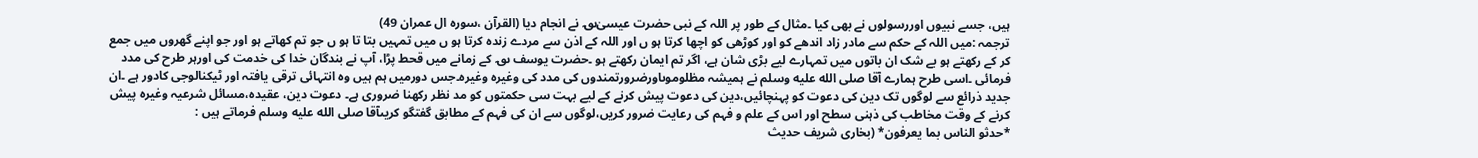ہیں، جسے نبیوں اوررسولوں نے بھی کیا ۔مثال کے طور پر اللہ کے نبی حضرت عیسیٰ؈ نے انجام دیا (القرآن ،سورہ ال عمران 49)
ترجمہ :میں اللہ کے حکم سے مادر زاد اندھے کو اور کوڑھی کو اچھا کرتا ہو ں اور اللہ کے اذن سے مردے زندہ کرتا ہو ں میں تمہیں بتا تا ہو ں جو تم کھاتے ہو اور جو اپنے گھروں میں جمع کر کے رکھتے ہو بے شک ان باتوں میں تمہارے لیے بڑی شان ہے، اگر تم ایمان رکھتے ہو ۔حضرت یوسف ؈ کے زمانے میں قحط پڑا، آپ نے بندگان خدا کی خدمت کی اورہر طرح کی مدد فرمائی ۔اسی طرح ہمارے آقا صلى الله عليه وسلم نے ہمیشہ مظلوموںاورضرورتمندوں کی مدد کی وغیرہ وغیرہ۔جس دورمیں ہم ہیں وہ انتہائی ترقی یافتہ اور ٹیکنالوجی کادور ہے ۔ان جدید ذرائع سے لوگوں تک دین کی دعوت کو پہنچائیں،دین کی دعوت پیش کرنے کے لیے بہت سی حکمتوں کو مد نظر رکھنا ضروری ہے۔ دعوت دین، عقیدہ،مسائل شرعیہ وغیرہ پیش کرنے کے وقت مخاطب کی ذہنی سطح اور اس کے علم و فہم کی رعایت ضرور کریں،لوگوں سے ان کی فہم کے مطابق گفتگو کریںآقا صلى الله عليه وسلم فرماتے ہیں :
*حدثو الناس بما یعرفون* (بخاری شریف حدیث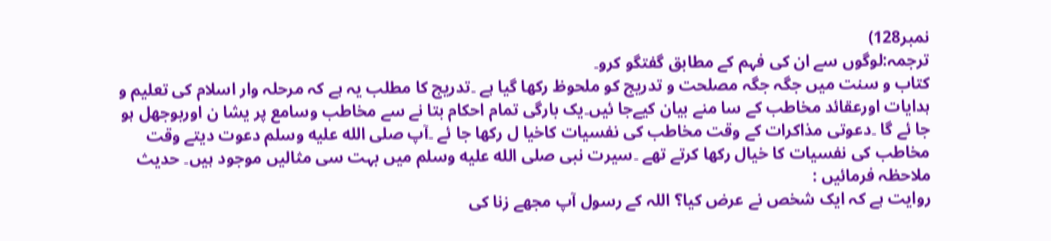نمبر128)
ترجمہ:لوگوں سے ان کی فہم کے مطابق گفتگو کرو۔
کتاب و سنت میں جگہ جگہ مصلحت و تدریج کو ملحوظ رکھا گیا ہے ۔تدریج کا مطلب یہ ہے کہ مرحلہ وار اسلام کی تعلیم و ہدایات اورعقائد مخاطب کے سا منے بیان کیےجا ئیں۔یک بارگی تمام احکام بتا نے سے مخاطب وسامع پر یشا ن اوربوجھل ہو جا ئے گا ۔دعوتی مذاکرات کے وقت مخاطب کی نفسیات کاخیا ل رکھا جا ئے ۔آپ صلى الله عليه وسلم دعوت دیتے وقت مخاطب کی نفسیات کا خیال رکھا کرتے تھے ۔سیرت نبی صلى الله عليه وسلم میں بہت سی مثالیں موجود ہیں۔ حدیث ملاحظہ فرمائیں :
روایت ہے کہ ایک شخص نے عرض کیا؟ اللہ کے رسول آپ مجھے زنا کی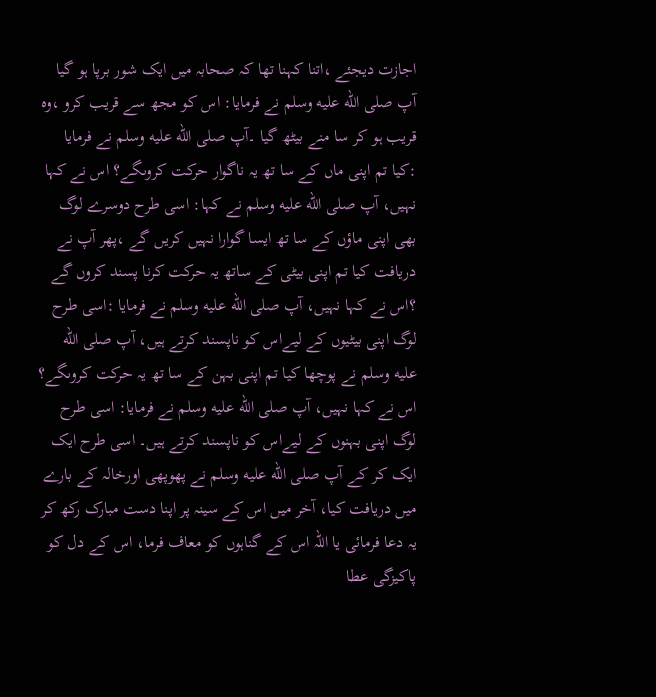اجازت دیجئے ،اتنا کہنا تھا کہ صحابہ میں ایک شور برپا ہو گیا آپ صلى الله عليه وسلم نے فرمایا: اس کو مجھ سے قریب کرو ،وہ قریب ہو کر سا منے بیٹھ گیا ۔آپ صلى الله عليه وسلم نے فرمایا :کیا تم اپنی ماں کے سا تھ یہ ناگوار حرکت کروںگے؟ اس نے کہا نہیں، آپ صلى الله عليه وسلم نے کہا: اسی طرح دوسرے لوگ بھی اپنی ماؤں کے سا تھ ایسا گوارا نہیں کریں گے ،پھر آپ نے دریافت کیا تم اپنی بیٹی کے ساتھ یہ حرکت کرنا پسند کروں گے ؟اس نے کہا نہیں، آپ صلى الله عليه وسلم نے فرمایا :اسی طرح لوگ اپنی بیٹیوں کے لیےاس کو ناپسند کرتے ہیں، آپ صلى الله عليه وسلم نے پوچھا کیا تم اپنی بہن کے سا تھ یہ حرکت کروںگے؟ اس نے کہا نہیں، آپ صلى الله عليه وسلم نے فرمایا: اسی طرح لوگ اپنی بہنوں کے لیےاس کو ناپسند کرتے ہیں۔ اسی طرح ایک ایک کر کے آپ صلى الله عليه وسلم نے پھوپھی اورخالہ کے بارے میں دریافت کیا، آخر میں اس کے سینہ پر اپنا دست مبارک رکھ کر یہ دعا فرمائی یا اللہ اس کے گناہوں کو معاف فرما، اس کے دل کو پاکیزگی عطا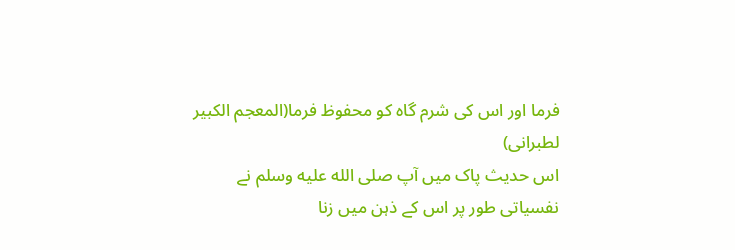فرما اور اس کی شرم گاہ کو محفوظ فرما(المعجم الکبیر لطبرانی)
اس حدیث پاک میں آپ صلى الله عليه وسلم نے نفسیاتی طور پر اس کے ذہن میں زنا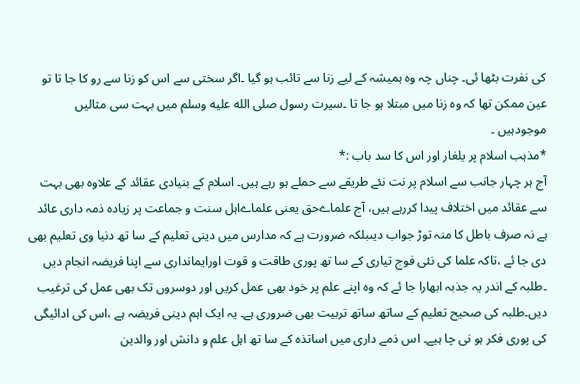کی نفرت بٹھا ئی۔ چناں چہ وہ ہمیشہ کے لیے زنا سے تائب ہو گیا ۔اگر سختی سے اس کو زنا سے رو کا جا تا تو عین ممکن تھا کہ وہ زنا میں مبتلا ہو جا تا ۔سیرت رسول صلى الله عليه وسلم میں بہت سی مثالیں موجودہیں ۔
*مذہب اسلام پر یلغار اور اس کا سد باب :*
آج ہر چہار جانب سے اسلام پر نت نئے طریقے سے حملے ہو رہے ہیں۔ اسلام کے بنیادی عقائد کے علاوہ بھی بہت سے عقائد میں اختلاف پیدا کررہے ہیں، آج علماےحق یعنی علماےاہل سنت و جماعت پر زیادہ ذمہ داری عائد ہے نہ صرف باطل کا منہ توڑ جواب دیںبلکہ ضرورت ہے کہ مدارس میں دینی تعلیم کے سا تھ دنیا وی تعلیم بھی دی جا ئے ،تاکہ علما کی نئی فوج تیاری کے سا تھ پوری طاقت و قوت اورایمانداری سے اپنا فریضہ انجام دیں ۔طلبہ کے اندر یہ جذبہ ابھارا جا ئے کہ وہ اپنے علم پر خود بھی عمل کریں اور دوسروں تک بھی عمل کی ترغیب دیں۔طلبہ کی صحیح تعلیم کے ساتھ ساتھ تربیت بھی ضروری ہے۔ یہ ایک اہم دینی فریضہ ہے ،اس کی ادائیگی کی پوری فکر ہو نی چا ہیے۔ اس ذمے داری میں اساتذہ کے سا تھ اہل علم و دانش اور والدین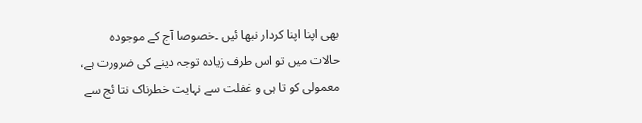بھی اپنا اپنا کردار نبھا ئیں ۔خصوصا آج کے موجودہ حالات میں تو اس طرف زیادہ توجہ دینے کی ضرورت ہے، معمولی کو تا ہی و غفلت سے نہایت خطرناک نتا ئج سے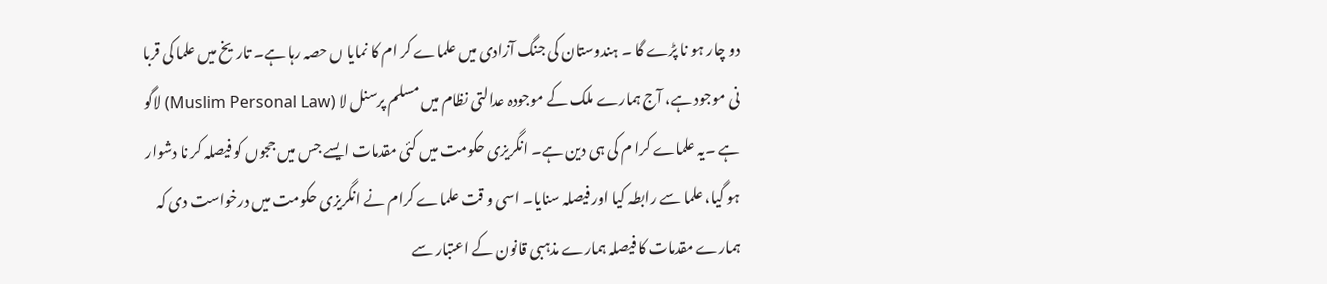دو چار ہو نا پڑے گا ۔ ہندوستان کی جنگ آزادی میں علماے کر ام کا نمایا ں حصہ رہا ہے۔ تاریخ میں علما کی قربا نی موجود ہے، آج ہمارے ملک کے موجودہ عدالتی نظام میں مسلم پرسنل لا (Muslim Personal Law) لاگو ہے ۔یہ علماے کرا م کی ہی دین ہے۔ انگریزی حکومت میں کئی مقدمات ایسے جس میں ججوں کو فیصلہ کر نا دشوار ہو گیا، علما سے رابطہ کیا اور فیصلہ سنایا۔ اسی و قت علماے کرام نے انگریزی حکومت میں درخواست دی کہ ہمارے مقدمات کا فیصلہ ہمارے مذہبی قانون کے اعتبار سے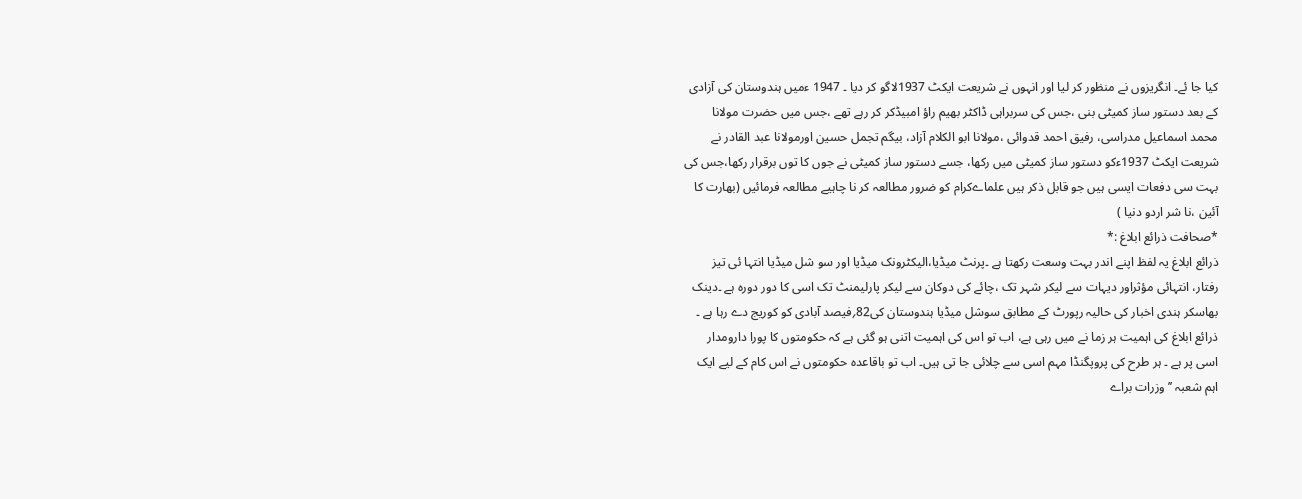کیا جا ئے۔ انگریزوں نے منظور کر لیا اور انہوں نے شریعت ایکٹ 1937لاگو کر دیا ۔ 1947 ءمیں ہندوستان کی آزادی کے بعد دستور ساز کمیٹی بنی ،جس کی سربراہی ڈاکٹر بھیم راؤ امبیڈکر کر رہے تھے ،جس میں حضرت مولانا محمد اسماعیل مدراسی، رفیق احمد قدوائی ،مولانا ابو الکلام آزاد، بیگم تجمل حسین اورمولانا عبد القادر نے شریعت ایکٹ 1937ءکو دستور ساز کمیٹی میں رکھا، جسے دستور ساز کمیٹی نے جوں کا توں برقرار رکھا،جس کی بہت سی دفعات ایسی ہیں جو قابل ذکر ہیں علماےکرام کو ضرور مطالعہ کر نا چاہیے مطالعہ فرمائیں (بھارت کا آئین ،نا شر اردو دنیا )
*صحافت ذرائع ابلاغ :*
ذرائع ابلاغ یہ لفظ اپنے اندر بہت وسعت رکھتا ہے ۔پرنٹ میڈیا،الیکٹرونک میڈیا اور سو شل میڈیا انتہا ئی تیز رفتار، انتہائی مؤثراور دیہات سے لیکر شہر تک ،چائے کی دوکان سے لیکر پارلیمنٹ تک اسی کا دور دورہ ہے ۔دینک بھاسکر ہندی اخبار کی حالیہ رپورٹ کے مطابق سوشل میڈیا ہندوستان کی82؍فیصد آبادی کو کوریج دے رہا ہے ۔ ذرائع ابلاغ کی اہمیت ہر زما نے میں رہی ہے، اب تو اس کی اہمیت اتنی ہو گئی ہے کہ حکومتوں کا پورا دارومدار اسی پر ہے ۔ ہر طرح کی پروپگنڈا مہم اسی سے چلائی جا تی ہیں۔ اب تو باقاعدہ حکومتوں نے اس کام کے لیے ایک اہم شعبہ ’’وزرات براے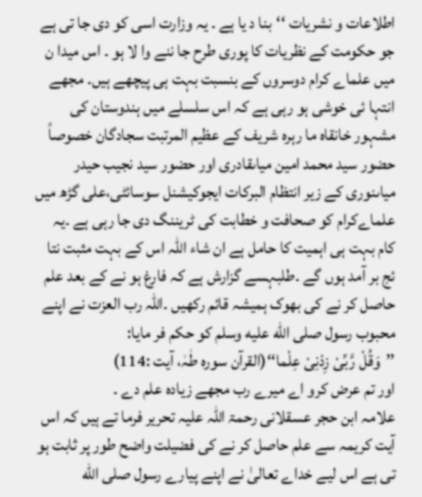اطلاعات و نشریات ‘‘بنا د یا ہے ۔ یہ وزارت اسی کو دی جا تی ہے جو حکومت کے نظریات کا پوری طرح جا ننے وا لا ہو ۔ اس میدا ن میں علماے کرام دوسروں کے بنسبت بہت ہی پیچھے ہیں۔ مجھے انتہا ئی خوشی ہو رہی ہے کہ اس سلسلے میں ہندوستان کی مشہور خانقاہ ما رہرہ شریف کے عظیم المرتبت سجادگان خصوصاً حضور سید محمد امین میاںقادری اور حضور سید نجیب حیدر میاںنوری کے زیر انتظام البرکات ایجوکیشنل سوسائٹی،علی گڑھ میں علماےکرام کو صحافت و خطابت کی ٹریننگ دی جا رہی ہے ۔یہ کام بہت ہی اہمیت کا حامل ہے ان شاء اللہ اس کے بہت مثبت نتا ئج بر آمد ہوں گے ۔طلبہسے گزارش ہے کہ فارغ ہو نے کے بعد علم حاصل کر نے کی بھوک ہمیشہ قائم رکھیں ۔اللہ رب العزت نے اپنے محبوب رسول صلى الله عليه وسلم کو حکم فر مایا:
’’وَقُلْ رَّبِّیْ زِدْنِیْ عِلْما‘‘(القرآن سورہ طٰہٰ، آیت :114)
اور تم عرض کرو اے میرے رب مجھے زیادہ علم دے ۔
علامہ ابن حجر عسقلانی رحمۃ اللہ علیہ تحریر فرما تے ہیں کہ اس آیت کریمہ سے علم حاصل کر نے کی فضیلت واضح طور پر ثابت ہو تی ہے اس لیے خداے تعالیٰ نے اپنے پیارے رسول صلى الله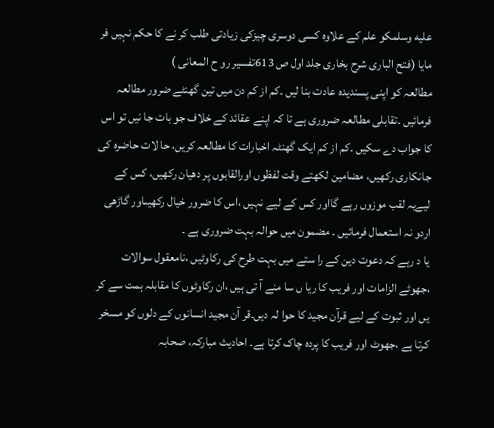عليه وسلمکو علم کے علاوہ کسی دوسری چیزکی زیادتی طلب کر نے کا حکم نہیں فر مایا (فتح الباری شرح بخاری جلد اول ص 613تفسیر رو ح المعانی )
مطالعہ کو اپنی پسندیدہ عادت بنا لیں ۔کم از کم دن میں تین گھنٹے ضرور مطالعہ فرمائیں ۔تقابلی مطالعہ ضروری ہے تا کہ اپنے عقائد کے خلاف جو بات جا نیں تو اس کا جواب دے سکیں ۔کم از کم ایک گھنٹہ اخبارات کا مطالعہ کریں، حا لات حاضرہ کی جانکاری رکھیں، مضامین لکھتے وقت لفظوں اورالقابوں پر دھیان رکھیں، کس کے لیےیہ لقب موزوں رہے گااور کس کے لیے نہیں ،اس کا ضرور خیال رکھیںاور گاڑھی اردو نہ استعمال فرمائیں ۔ مضمون میں حوالہ بہت ضروری ہے ۔
یا د رہے کہ دعوت دین کے را ستے میں بہت طرح کی رکاوٹیں ،نامعقول سوالات ،جھوٹے الزامات اور فریب کا ریا ں سا منے آ تی ہیں ،ان رکاوٹوں کا مقابلہ ہمت سے کر یں اور ثبوت کے لیے قرآن مجید کا حوا لہ دیں۔قر آن مجید انسانوں کے دلوں کو مسخر کرتا ہے ،جھوٹ اور فریب کا پردہ چاک کرتا ہے۔ احادیث مبارکہ، صحابہ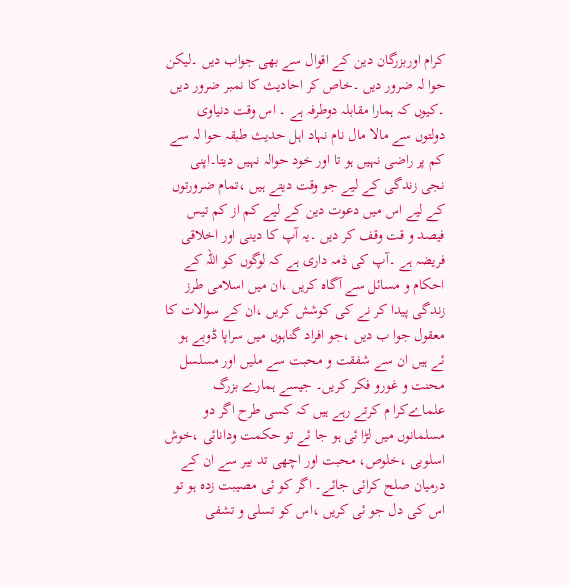کرام اوربزرگان دین کے اقوال سے بھی جواب دیں ۔لیکن حوا لہ ضرور دیں ۔خاص کر احادیث کا نمبر ضرور دیں ۔کیوں کہ ہمارا مقابلہ دوطرفہ ہے ۔ اس وقت دنیاوی دولتوں سے مالا مال نام نہاد اہل حدیث طبقہ حوا لہ سے کم پر راضی نہیں ہو تا اور خود حوالہ نہیں دیتا۔اپنی نجی زندگی کے لیے جو وقت دیتے ہیں ،تمام ضرورتوں کے لیے اس میں دعوت دین کے لیے کم از کم تیس فیصد و قت وقف کر دیں ۔یہ آپ کا دینی اور اخلاقی فریضہ ہے ۔آپ کی ذمہ داری ہے کہ لوگوں کو اللہ کے احکام و مسائل سے آگاہ کریں ،ان میں اسلامی طرز زندگی پیدا کر نے کی کوشش کریں ،ان کے سوالات کا معقول جوا ب دیں ،جو افراد گناہوں میں سراپا ڈوبے ہو ئے ہیں ان سے شفقت و محبت سے ملیں اور مسلسل محنت و غورو فکر کریں۔ جیسے ہمارے بزرگ علماےکرا م کرتے رہے ہیں کہ کسی طرح اگر دو مسلمانوں میں لڑا ئی ہو جا ئے تو حکمت ودانائی ،خوش اسلوبی ،خلوص، محبت اور اچھی تد بیر سے ان کے درمیان صلح کرائی جائے۔ اگر کو ئی مصیبت زدہ ہو تو اس کی دل جو ئی کریں ،اس کو تسلی و تشفی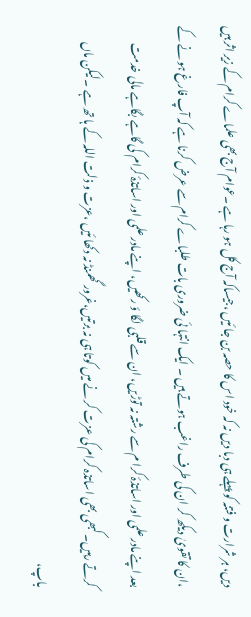دیں، ہر شرارت و فتنہ کو پہلے ہی دبا دیں نہ کہ خود اس کا حصہ بن جا ئیں ،جیساکہ آج کل ہو رہا ہے ۔عوام آج بھی علماے کرام کے زیر اثر ہیں ،ان کا تقویٰ دیکھ کر ان کی طرف راغب ہوتے ہیں ۔ ایک انتہا ئی ضروری بات طلباے کرام سے عرض کرنا ہے کہ آپ فارغ ہو نے کے بعد اپنے مادر علمی اور اساتذۂ کرا م سے رشتہ نہ توڑیں، ان سے قلبی لگا ؤ رکھیں، اپنے مادر علمی اور اساتذۂ کرام کی گاہے بگاہے مالی خدمت کرتے رہیں۔ کبھی بھی اساتذہ کرام کی عزت کر نے میں کوتا ہی نہ برتیں،غرور گھمنڈ نہ دکھا ئیں ،عزت و ذلت اللہ کے ہا تھ ہے ۔لیکن ماں باپ،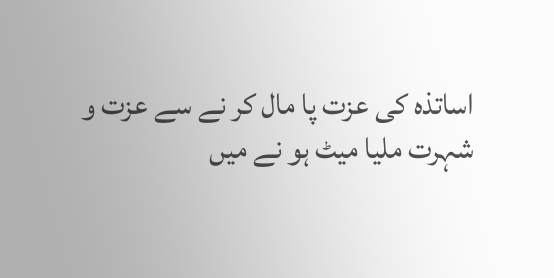اساتذہ کی عزت پا مال کر نے سے عزت و شہرت ملیا میٹ ہو نے میں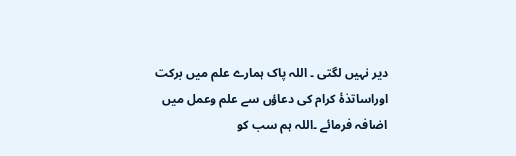دیر نہیں لگتی ۔ اللہ پاک ہمارے علم میں برکت اوراساتذۂ کرام کی دعاؤں سے علم وعمل میں اضافہ فرمائے ۔اللہ ہم سب کو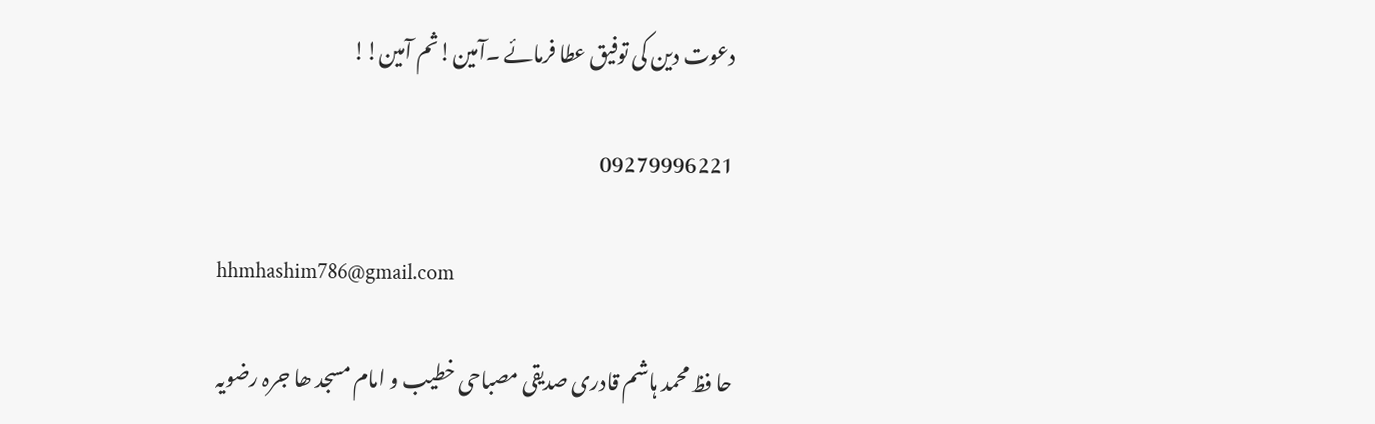دعوت دین کی توفیق عطا فرمائے ۔آمین!ثم آمین!!

09279996221

hhmhashim786@gmail.com

حا فظ محمد ہاشم قادری صدیقی مصباحی خطیب و امام مسجد ھا جرہ رضویہ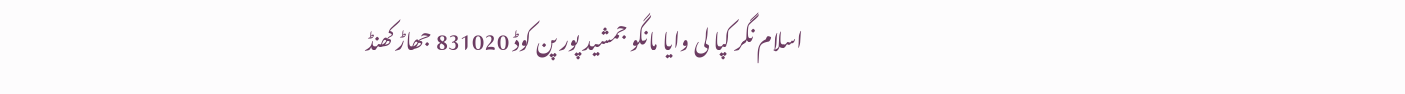اسلام نگر کپا لی وایا مانگو جمشید پور پن کوڈ 831020 جھاڑ کھنڈ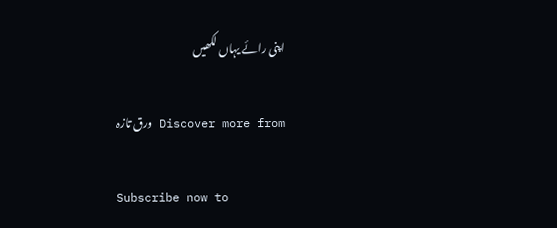اپنی رائے یہاں لکھیں

Discover more from ورق تازہ

Subscribe now to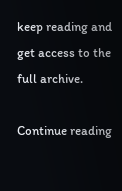keep reading and get access to the full archive.

Continue reading